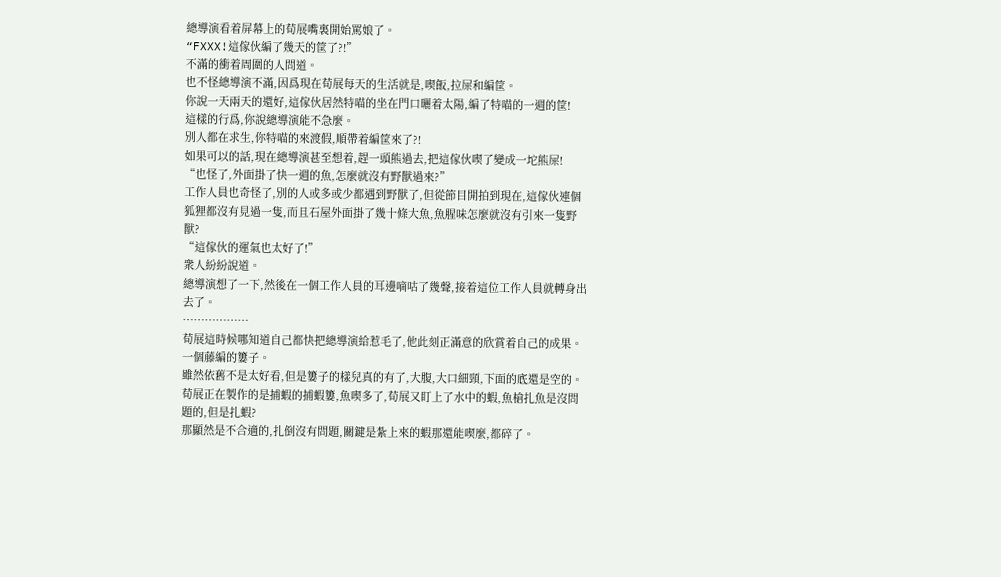總導演看着屏幕上的荀展嘴裏開始罵娘了。
“FXXX!這傢伙編了幾天的筐了?!”
不滿的衝着周圍的人問道。
也不怪總導演不滿,因爲現在荀展每天的生活就是,喫飯,拉屎和編筐。
你說一天兩天的還好,這傢伙居然特喵的坐在門口曬着太陽,編了特喵的一週的筐!
這樣的行爲,你說總導演能不急麼。
別人都在求生,你特喵的來渡假,順帶着編筐來了?!
如果可以的話,現在總導演甚至想着,趕一頭熊過去,把這傢伙喫了變成一坨熊屎!
“也怪了,外面掛了快一週的魚,怎麼就沒有野獸過來?”
工作人員也奇怪了,別的人或多或少都遇到野獸了,但從節目開拍到現在,這傢伙連個狐狸都沒有見過一隻,而且石屋外面掛了幾十條大魚,魚腥味怎麼就沒有引來一隻野獸?
“這傢伙的運氣也太好了!”
衆人紛紛說道。
總導演想了一下,然後在一個工作人員的耳邊嘀咕了幾聲,接着這位工作人員就轉身出去了。
………………
荀展這時候哪知道自己都快把總導演給惹毛了,他此刻正滿意的欣賞着自己的成果。
一個藤編的簍子。
雖然依舊不是太好看,但是簍子的樣兒真的有了,大腹,大口細頸,下面的底還是空的。
荀展正在製作的是捕蝦的捕蝦簍,魚喫多了,荀展又盯上了水中的蝦,魚槍扎魚是沒問題的,但是扎蝦?
那顯然是不合適的,扎倒沒有問題,關鍵是紮上來的蝦那還能喫麼,都碎了。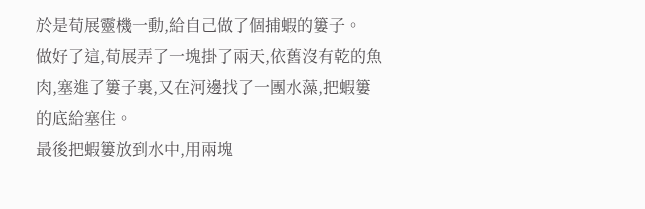於是荀展靈機一動,給自己做了個捕蝦的簍子。
做好了這,荀展弄了一塊掛了兩天,依舊沒有乾的魚肉,塞進了簍子裏,又在河邊找了一團水藻,把蝦簍的底給塞住。
最後把蝦簍放到水中,用兩塊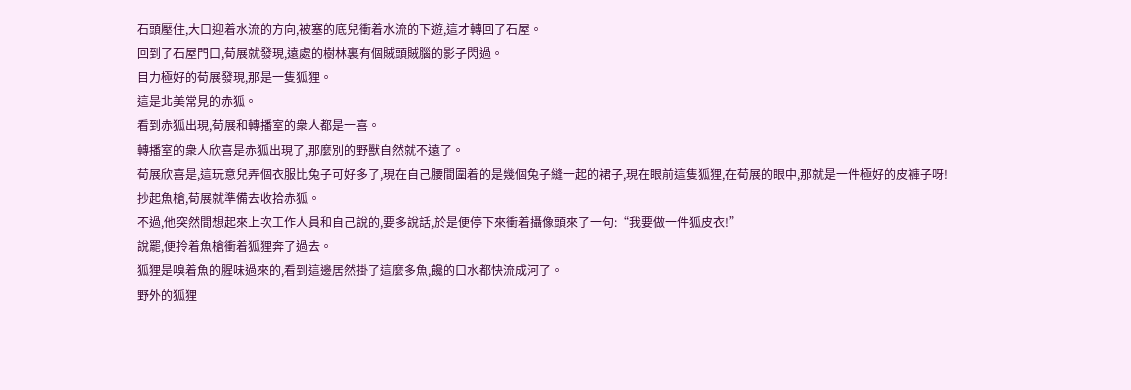石頭壓住,大口迎着水流的方向,被塞的底兒衝着水流的下遊,這才轉回了石屋。
回到了石屋門口,荀展就發現,遠處的樹林裏有個賊頭賊腦的影子閃過。
目力極好的荀展發現,那是一隻狐狸。
這是北美常見的赤狐。
看到赤狐出現,荀展和轉播室的衆人都是一喜。
轉播室的衆人欣喜是赤狐出現了,那麼別的野獸自然就不遠了。
荀展欣喜是,這玩意兒弄個衣服比兔子可好多了,現在自己腰間圍着的是幾個兔子縫一起的裙子,現在眼前這隻狐狸,在荀展的眼中,那就是一件極好的皮褲子呀!
抄起魚槍,荀展就準備去收拾赤狐。
不過,他突然間想起來上次工作人員和自己說的,要多說話,於是便停下來衝着攝像頭來了一句:“我要做一件狐皮衣!”
說罷,便拎着魚槍衝着狐狸奔了過去。
狐狸是嗅着魚的腥味過來的,看到這邊居然掛了這麼多魚,饞的口水都快流成河了。
野外的狐狸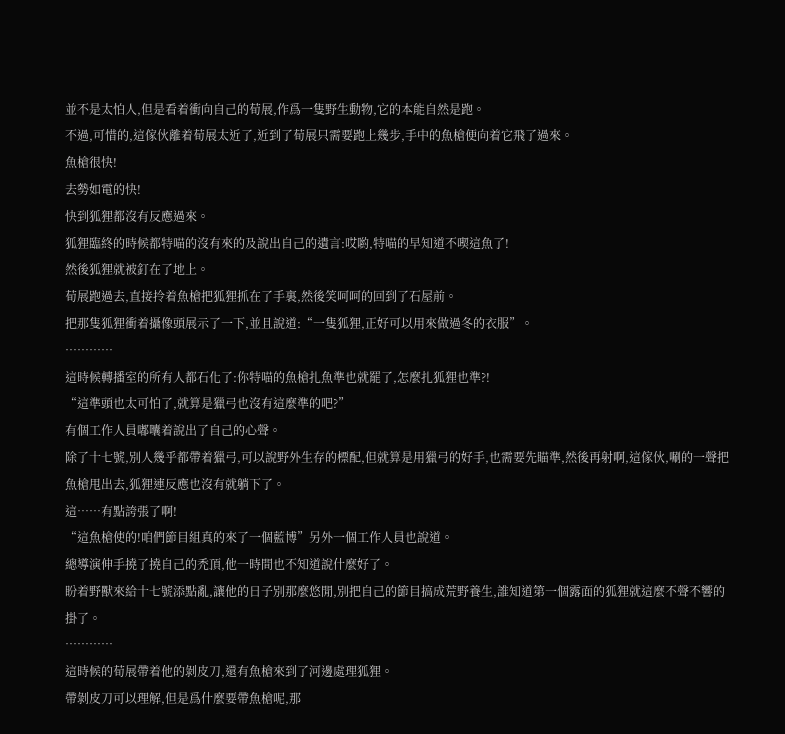並不是太怕人,但是看着衝向自己的荀展,作爲一隻野生動物,它的本能自然是跑。
不過,可惜的,這傢伙離着荀展太近了,近到了荀展只需要跑上幾步,手中的魚槍便向着它飛了過來。
魚槍很快!
去勢如電的快!
快到狐狸都沒有反應過來。
狐狸臨終的時候都特喵的沒有來的及說出自己的遺言:哎喲,特喵的早知道不喫這魚了!
然後狐狸就被釘在了地上。
荀展跑過去,直接拎着魚槍把狐狸抓在了手裏,然後笑呵呵的回到了石屋前。
把那隻狐狸衝着攝像頭展示了一下,並且說道:“一隻狐狸,正好可以用來做過冬的衣服”。
…………
這時候轉播室的所有人都石化了:你特喵的魚槍扎魚準也就罷了,怎麼扎狐狸也準?!
“這準頭也太可怕了,就算是獵弓也沒有這麼準的吧?”
有個工作人員嘟囔着說出了自己的心聲。
除了十七號,別人幾乎都帶着獵弓,可以說野外生存的標配,但就算是用獵弓的好手,也需要先瞄準,然後再射啊,這傢伙,唰的一聲把魚槍甩出去,狐狸連反應也沒有就躺下了。
這……有點誇張了啊!
“這魚槍使的!咱們節目組真的來了一個藍博”另外一個工作人員也說道。
總導演伸手撓了撓自己的禿頂,他一時間也不知道說什麼好了。
盼着野獸來給十七號添點亂,讓他的日子別那麼悠閒,別把自己的節目搞成荒野養生,誰知道第一個露面的狐狸就這麼不聲不響的掛了。
…………
這時候的荀展帶着他的剝皮刀,還有魚槍來到了河邊處理狐狸。
帶剝皮刀可以理解,但是爲什麼要帶魚槍呢,那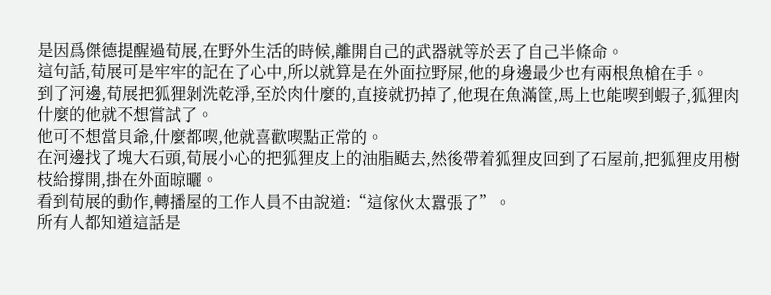是因爲傑德提醒過荀展,在野外生活的時候,離開自己的武器就等於丟了自己半條命。
這句話,荀展可是牢牢的記在了心中,所以就算是在外面拉野屎,他的身邊最少也有兩根魚槍在手。
到了河邊,荀展把狐狸剝洗乾淨,至於肉什麼的,直接就扔掉了,他現在魚滿筐,馬上也能喫到蝦子,狐狸肉什麼的他就不想嘗試了。
他可不想當貝爺,什麼都喫,他就喜歡喫點正常的。
在河邊找了塊大石頭,荀展小心的把狐狸皮上的油脂颳去,然後帶着狐狸皮回到了石屋前,把狐狸皮用樹枝給撐開,掛在外面晾曬。
看到荀展的動作,轉播屋的工作人員不由說道:“這傢伙太囂張了”。
所有人都知道這話是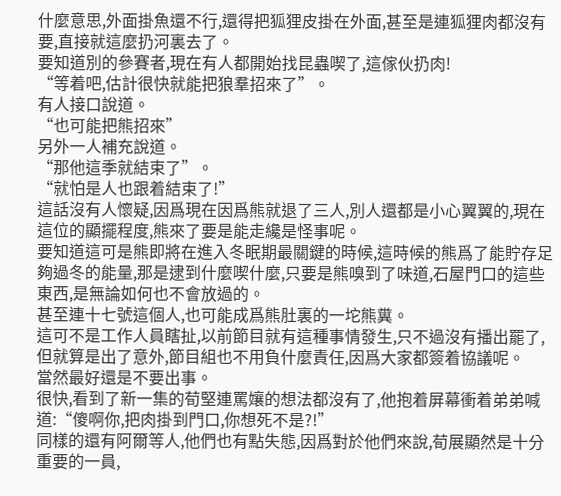什麼意思,外面掛魚還不行,還得把狐狸皮掛在外面,甚至是連狐狸肉都沒有要,直接就這麼扔河裏去了。
要知道別的參賽者,現在有人都開始找昆蟲喫了,這傢伙扔肉!
“等着吧,估計很快就能把狼羣招來了”。
有人接口說道。
“也可能把熊招來”
另外一人補充說道。
“那他這季就結束了”。
“就怕是人也跟着結束了!”
這話沒有人懷疑,因爲現在因爲熊就退了三人,別人還都是小心翼翼的,現在這位的顯擺程度,熊來了要是能走纔是怪事呢。
要知道這可是熊即將在進入冬眠期最關鍵的時候,這時候的熊爲了能貯存足夠過冬的能量,那是逮到什麼喫什麼,只要是熊嗅到了味道,石屋門口的這些東西,是無論如何也不會放過的。
甚至連十七號這個人,也可能成爲熊肚裏的一坨熊糞。
這可不是工作人員瞎扯,以前節目就有這種事情發生,只不過沒有播出罷了,但就算是出了意外,節目組也不用負什麼責任,因爲大家都簽着協議呢。
當然最好還是不要出事。
很快,看到了新一集的荀堅連罵孃的想法都沒有了,他抱着屏幕衝着弟弟喊道:“傻啊你,把肉掛到門口,你想死不是?!”
同樣的還有阿爾等人,他們也有點失態,因爲對於他們來說,荀展顯然是十分重要的一員,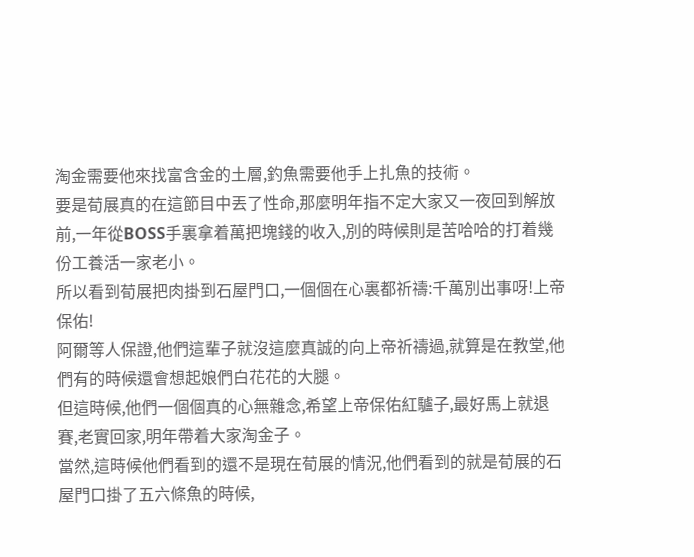淘金需要他來找富含金的土層,釣魚需要他手上扎魚的技術。
要是荀展真的在這節目中丟了性命,那麼明年指不定大家又一夜回到解放前,一年從BOSS手裏拿着萬把塊錢的收入,別的時候則是苦哈哈的打着幾份工養活一家老小。
所以看到荀展把肉掛到石屋門口,一個個在心裏都祈禱:千萬別出事呀!上帝保佑!
阿爾等人保證,他們這輩子就沒這麼真誠的向上帝祈禱過,就算是在教堂,他們有的時候還會想起娘們白花花的大腿。
但這時候,他們一個個真的心無雜念,希望上帝保佑紅驢子,最好馬上就退賽,老實回家,明年帶着大家淘金子。
當然,這時候他們看到的還不是現在荀展的情況,他們看到的就是荀展的石屋門口掛了五六條魚的時候,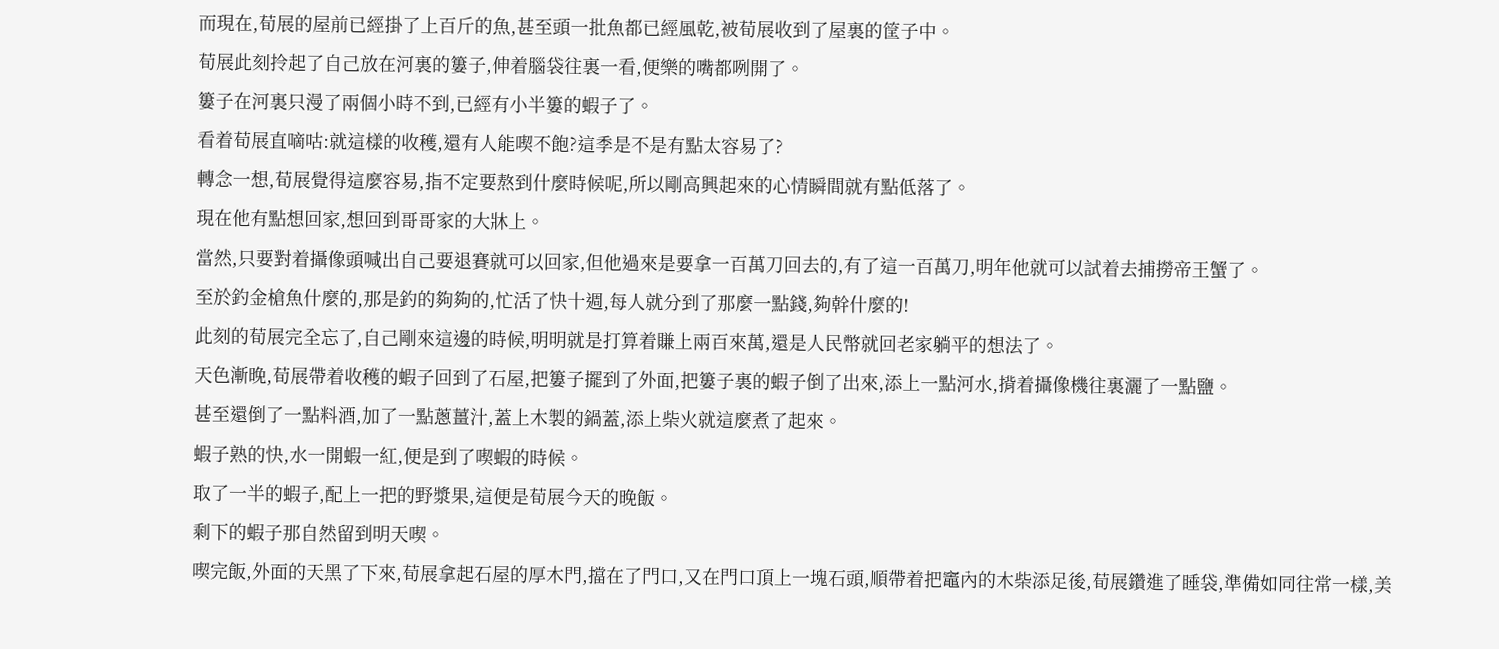而現在,荀展的屋前已經掛了上百斤的魚,甚至頭一批魚都已經風乾,被荀展收到了屋裏的筐子中。
荀展此刻拎起了自己放在河裏的簍子,伸着腦袋往裏一看,便樂的嘴都咧開了。
簍子在河裏只漫了兩個小時不到,已經有小半簍的蝦子了。
看着荀展直嘀咕:就這樣的收穫,還有人能喫不飽?這季是不是有點太容易了?
轉念一想,荀展覺得這麼容易,指不定要熬到什麼時候呢,所以剛高興起來的心情瞬間就有點低落了。
現在他有點想回家,想回到哥哥家的大牀上。
當然,只要對着攝像頭喊出自己要退賽就可以回家,但他過來是要拿一百萬刀回去的,有了這一百萬刀,明年他就可以試着去捕撈帝王蟹了。
至於釣金槍魚什麼的,那是釣的夠夠的,忙活了快十週,每人就分到了那麼一點錢,夠幹什麼的!
此刻的荀展完全忘了,自己剛來這邊的時候,明明就是打算着賺上兩百來萬,還是人民幣就回老家躺平的想法了。
天色漸晚,荀展帶着收穫的蝦子回到了石屋,把簍子擺到了外面,把簍子裏的蝦子倒了出來,添上一點河水,揹着攝像機往裏灑了一點鹽。
甚至還倒了一點料酒,加了一點蔥薑汁,蓋上木製的鍋蓋,添上柴火就這麼煮了起來。
蝦子熟的快,水一開蝦一紅,便是到了喫蝦的時候。
取了一半的蝦子,配上一把的野漿果,這便是荀展今天的晚飯。
剩下的蝦子那自然留到明天喫。
喫完飯,外面的天黑了下來,荀展拿起石屋的厚木門,擋在了門口,又在門口頂上一塊石頭,順帶着把竈內的木柴添足後,荀展鑽進了睡袋,準備如同往常一樣,美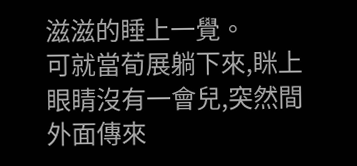滋滋的睡上一覺。
可就當荀展躺下來,眯上眼睛沒有一會兒,突然間外面傳來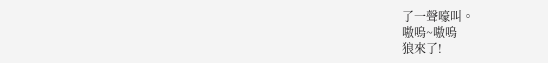了一聲嚎叫。
嗷嗚~嗷嗚
狼來了!